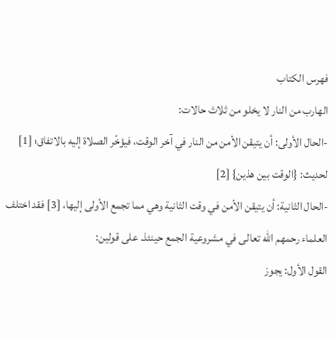فهرس الكتاب
الهارب من النار لا يخلو من ثلاث حالات:
-الحال الأولى: أن يتيقن الأمن من النار في آخر الوقت، فيؤخّر الصلاة إليه بالاتفاق؛ [1] لحديث: {الوقت بين هذين} [2]
-الحال الثانية: أن يتيقن الأمن في وقت الثانية وهي مما تجمع الأولى إليها، [3] فقد اختلف العلماء رحمهم الله تعالى في مشروعية الجمع حينئذ. على قولين:
القول الأول: يجوز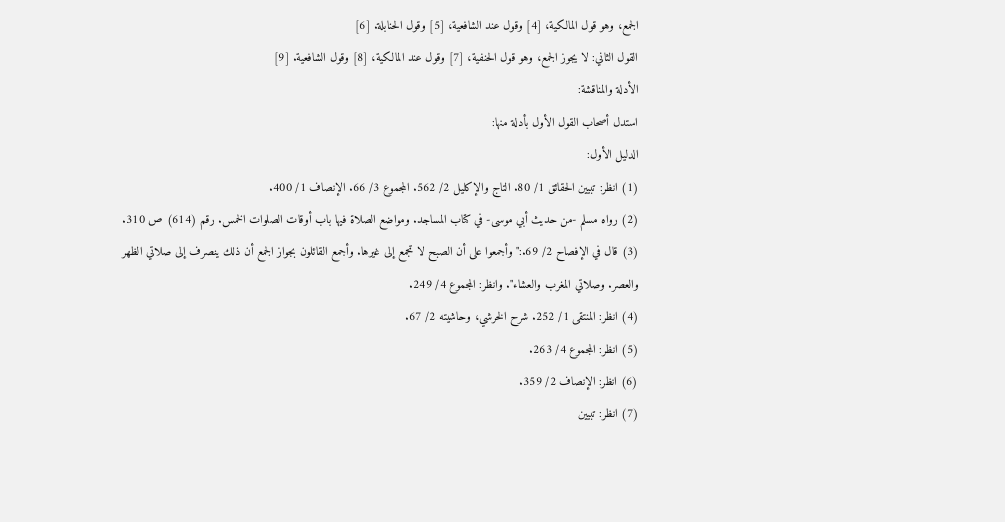الجمع، وهو قول المالكية، [4] وقول عند الشافعية، [5] وقول الحنابلة. [6]
القول الثاني: لا يجوز الجمع، وهو قول الحنفية، [7] وقول عند المالكية، [8] وقول الشافعية. [9]
الأدلة والمناقشة:
استدل أصحاب القول الأول بأدلة منها:
الدليل الأول:
(1) انظر: تبيين الحقائق 1/ 80. التاج والإكليل 2/ 562. المجموع 3/ 66. الإنصاف 1/ 400.
(2) رواه مسلم -من حديث أبي موسى- في كتاب المساجد. ومواضع الصلاة فيها باب أوقات الصلوات الخمس. رقم (614) ص 310.
(3) قال في الإفصاح 2/ 69.:"وأجمعوا على أن الصبح لا تجمع إلى غيرها. وأجمع القائلون بجواز الجمع أن ذلك ينصرف إلى صلاتي الظهر والعصر. وصلاتي المغرب والعشاء". وانظر: المجموع 4/ 249.
(4) انظر: المنتقى 1/ 252. شرح الخرشي، وحاشيته 2/ 67.
(5) انظر: المجموع 4/ 263.
(6) انظر: الإنصاف 2/ 359.
(7) انظر: تبيين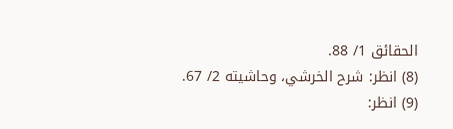الحقائق 1/ 88.
(8) انظر: شرح الخرشي، وحاشيته 2/ 67.
(9) انظر: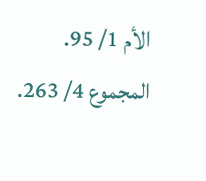الأم 1/ 95. المجموع 4/ 263.